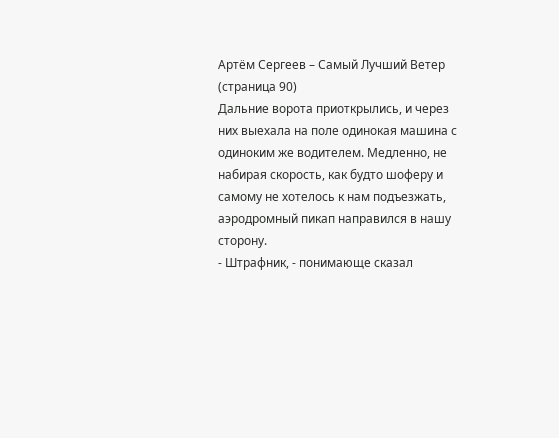Артём Сергеев – Самый Лучший Ветер (страница 90)
Дальние ворота приоткрылись, и через них выехала на поле одинокая машина с одиноким же водителем. Медленно, не набирая скорость, как будто шоферу и самому не хотелось к нам подъезжать, аэродромный пикап направился в нашу сторону.
- Штрафник, - понимающе сказал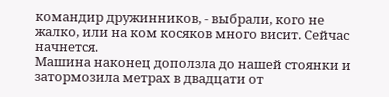командир дружинников, - выбрали, кого не жалко, или на ком косяков много висит. Сейчас начнется.
Машина наконец доползла до нашей стоянки и затормозила метрах в двадцати от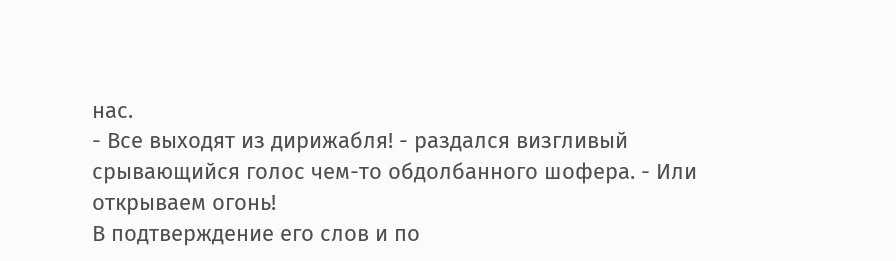нас.
- Все выходят из дирижабля! - раздался визгливый срывающийся голос чем-то обдолбанного шофера. - Или открываем огонь!
В подтверждение его слов и по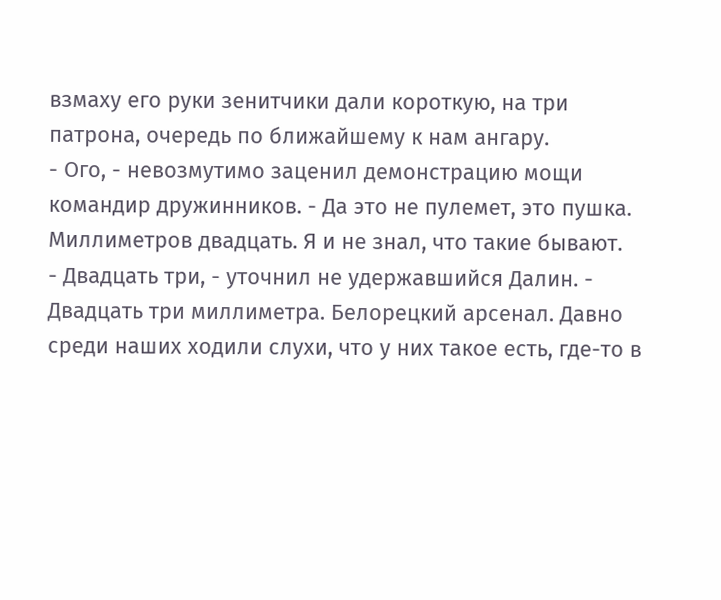взмаху его руки зенитчики дали короткую, на три патрона, очередь по ближайшему к нам ангару.
- Ого, - невозмутимо заценил демонстрацию мощи командир дружинников. - Да это не пулемет, это пушка. Миллиметров двадцать. Я и не знал, что такие бывают.
- Двадцать три, - уточнил не удержавшийся Далин. - Двадцать три миллиметра. Белорецкий арсенал. Давно среди наших ходили слухи, что у них такое есть, где-то в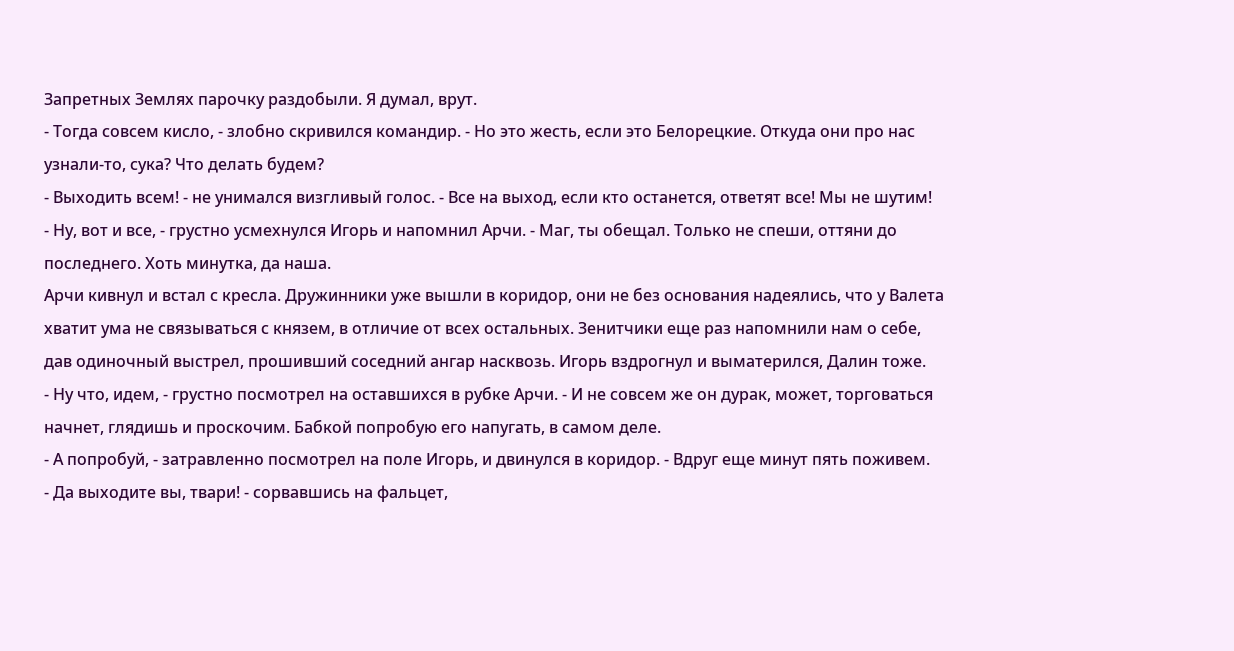Запретных Землях парочку раздобыли. Я думал, врут.
- Тогда совсем кисло, - злобно скривился командир. - Но это жесть, если это Белорецкие. Откуда они про нас узнали-то, сука? Что делать будем?
- Выходить всем! - не унимался визгливый голос. - Все на выход, если кто останется, ответят все! Мы не шутим!
- Ну, вот и все, - грустно усмехнулся Игорь и напомнил Арчи. - Маг, ты обещал. Только не спеши, оттяни до последнего. Хоть минутка, да наша.
Арчи кивнул и встал с кресла. Дружинники уже вышли в коридор, они не без основания надеялись, что у Валета хватит ума не связываться с князем, в отличие от всех остальных. Зенитчики еще раз напомнили нам о себе, дав одиночный выстрел, прошивший соседний ангар насквозь. Игорь вздрогнул и выматерился, Далин тоже.
- Ну что, идем, - грустно посмотрел на оставшихся в рубке Арчи. - И не совсем же он дурак, может, торговаться начнет, глядишь и проскочим. Бабкой попробую его напугать, в самом деле.
- А попробуй, - затравленно посмотрел на поле Игорь, и двинулся в коридор. - Вдруг еще минут пять поживем.
- Да выходите вы, твари! - сорвавшись на фальцет,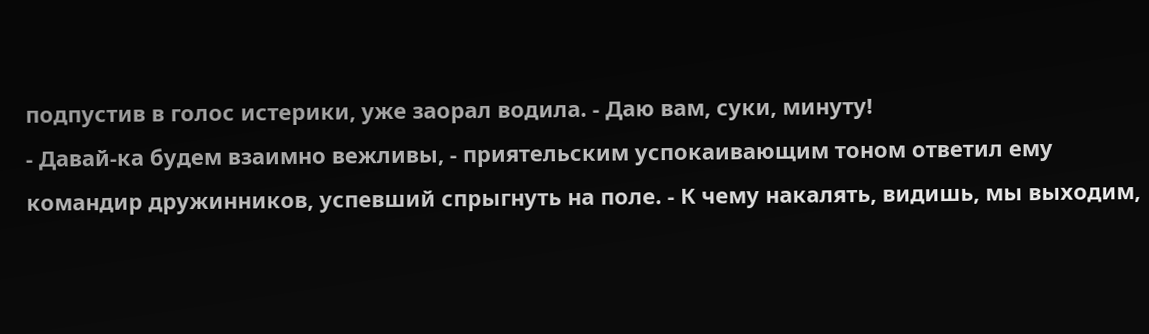подпустив в голос истерики, уже заорал водила. - Даю вам, суки, минуту!
- Давай-ка будем взаимно вежливы, - приятельским успокаивающим тоном ответил ему командир дружинников, успевший спрыгнуть на поле. - К чему накалять, видишь, мы выходим,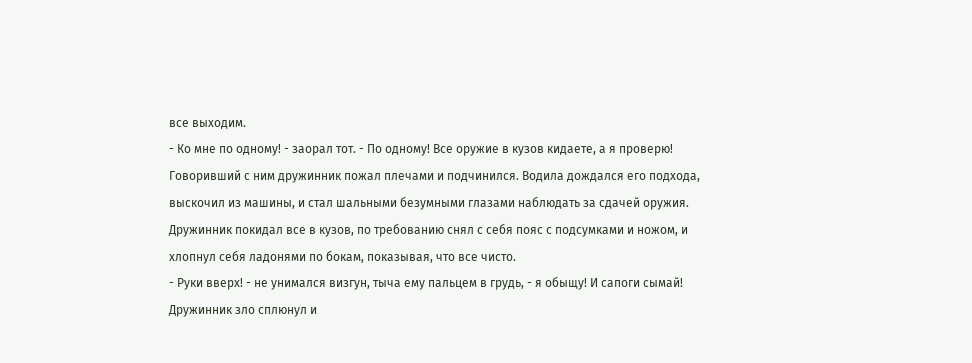все выходим.
- Ко мне по одному! - заорал тот. - По одному! Все оружие в кузов кидаете, а я проверю!
Говоривший с ним дружинник пожал плечами и подчинился. Водила дождался его подхода, выскочил из машины, и стал шальными безумными глазами наблюдать за сдачей оружия. Дружинник покидал все в кузов, по требованию снял с себя пояс с подсумками и ножом, и хлопнул себя ладонями по бокам, показывая, что все чисто.
- Руки вверх! - не унимался визгун, тыча ему пальцем в грудь, - я обыщу! И сапоги сымай!
Дружинник зло сплюнул и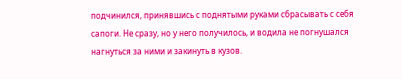подчинился, принявшись с поднятыми руками сбрасывать с себя сапоги. Не сразу, но у него получилось, и водила не погнушался нагнуться за ними и закинуть в кузов.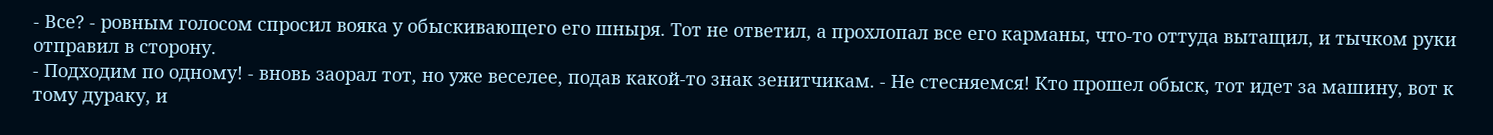- Все? - ровным голосом спросил вояка у обыскивающего его шныря. Тот не ответил, а прохлопал все его карманы, что-то оттуда вытащил, и тычком руки отправил в сторону.
- Подходим по одному! - вновь заорал тот, но уже веселее, подав какой-то знак зенитчикам. - Не стесняемся! Кто прошел обыск, тот идет за машину, вот к тому дураку, и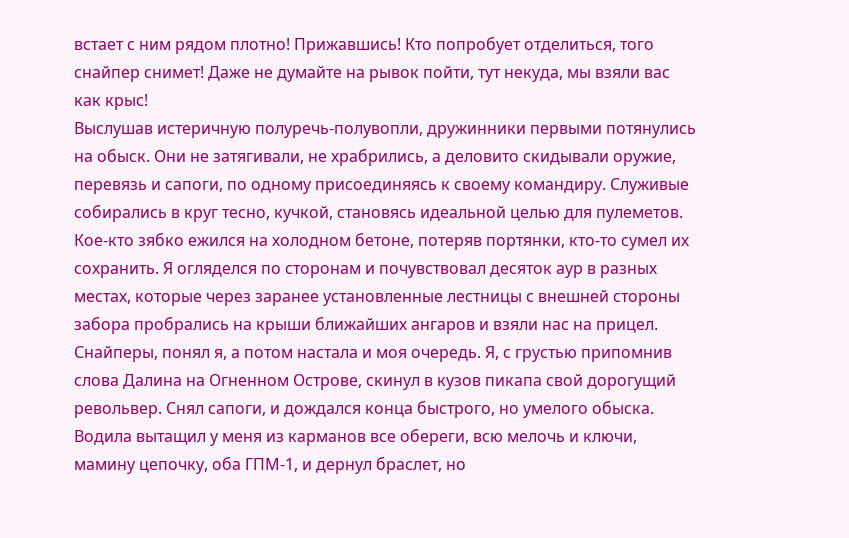встает с ним рядом плотно! Прижавшись! Кто попробует отделиться, того снайпер снимет! Даже не думайте на рывок пойти, тут некуда, мы взяли вас как крыс!
Выслушав истеричную полуречь-полувопли, дружинники первыми потянулись на обыск. Они не затягивали, не храбрились, а деловито скидывали оружие, перевязь и сапоги, по одному присоединяясь к своему командиру. Служивые собирались в круг тесно, кучкой, становясь идеальной целью для пулеметов. Кое-кто зябко ежился на холодном бетоне, потеряв портянки, кто-то сумел их сохранить. Я огляделся по сторонам и почувствовал десяток аур в разных местах, которые через заранее установленные лестницы с внешней стороны забора пробрались на крыши ближайших ангаров и взяли нас на прицел.
Снайперы, понял я, а потом настала и моя очередь. Я, с грустью припомнив слова Далина на Огненном Острове, скинул в кузов пикапа свой дорогущий револьвер. Снял сапоги, и дождался конца быстрого, но умелого обыска. Водила вытащил у меня из карманов все обереги, всю мелочь и ключи, мамину цепочку, оба ГПМ-1, и дернул браслет, но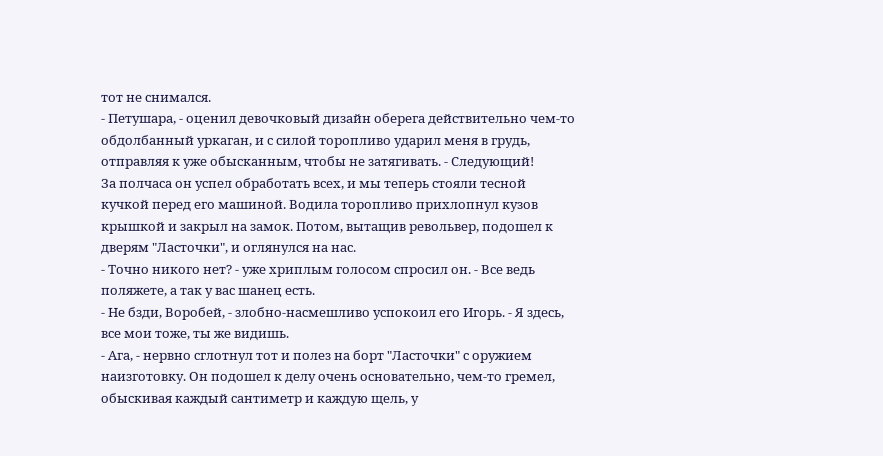тот не снимался.
- Петушара, - оценил девочковый дизайн оберега действительно чем-то обдолбанный уркаган, и с силой торопливо ударил меня в грудь, отправляя к уже обысканным, чтобы не затягивать. - Следующий!
За полчаса он успел обработать всех, и мы теперь стояли тесной кучкой перед его машиной. Водила торопливо прихлопнул кузов крышкой и закрыл на замок. Потом, вытащив револьвер, подошел к дверям "Ласточки", и оглянулся на нас.
- Точно никого нет? - уже хриплым голосом спросил он. - Все ведь поляжете, а так у вас шанец есть.
- Не бзди, Воробей, - злобно-насмешливо успокоил его Игорь. - Я здесь, все мои тоже, ты же видишь.
- Ага, - нервно сглотнул тот и полез на борт "Ласточки" с оружием наизготовку. Он подошел к делу очень основательно, чем-то гремел, обыскивая каждый сантиметр и каждую щель, у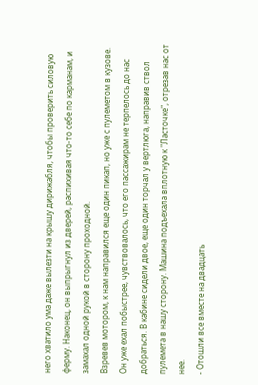него хватило ума даже вылезти на крышу дирижабля, чтобы проверить силовую ферму. Наконец, он выпрыгнул из дверей, распихивая что-то себе по карманам, и замахал одной рукой в сторону проходной.
Взревев мотором, к нам направился еще один пикап, но уже с пулеметом в кузове. Он уже ехал побыстрее, чувствовалось, что его пассажирам не терпелось до нас добраться. В кабине сидели двое, еще один торчал у вертлюга, направив ствол пулемета в нашу сторону. Машина подъехала вплотную к "Ласточке", отрезав нас от нее.
- Отошли все вместе на двадцать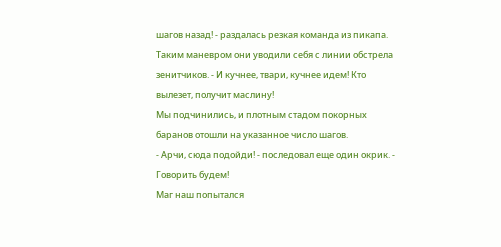шагов назад! - раздалась резкая команда из пикапа. Таким маневром они уводили себя с линии обстрела зенитчиков. - И кучнее, твари, кучнее идем! Кто вылезет, получит маслину!
Мы подчинились, и плотным стадом покорных баранов отошли на указанное число шагов.
- Арчи, сюда подойди! - последовал еще один окрик. - Говорить будем!
Маг наш попытался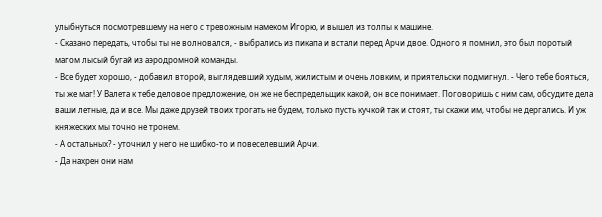улыбнуться посмотревшему на него с тревожным намеком Игорю, и вышел из толпы к машине.
- Сказано передать, чтобы ты не волновался, - выбрались из пикапа и встали перед Арчи двое. Одного я помнил, это был поротый магом лысый бугай из аэродромной команды.
- Все будет хорошо, - добавил второй, выглядевший худым, жилистым и очень ловким, и приятельски подмигнул. - Чего тебе бояться, ты же маг! У Валета к тебе деловое предложение, он же не беспредельщик какой, он все понимает. Поговоришь с ним сам, обсудите дела ваши летные, да и все. Мы даже друзей твоих трогать не будем, только пусть кучкой так и стоят, ты скажи им, чтобы не дергались. И уж княжеских мы точно не тронем.
- А остальных? - уточнил у него не шибко-то и повеселевший Арчи.
- Да нахрен они нам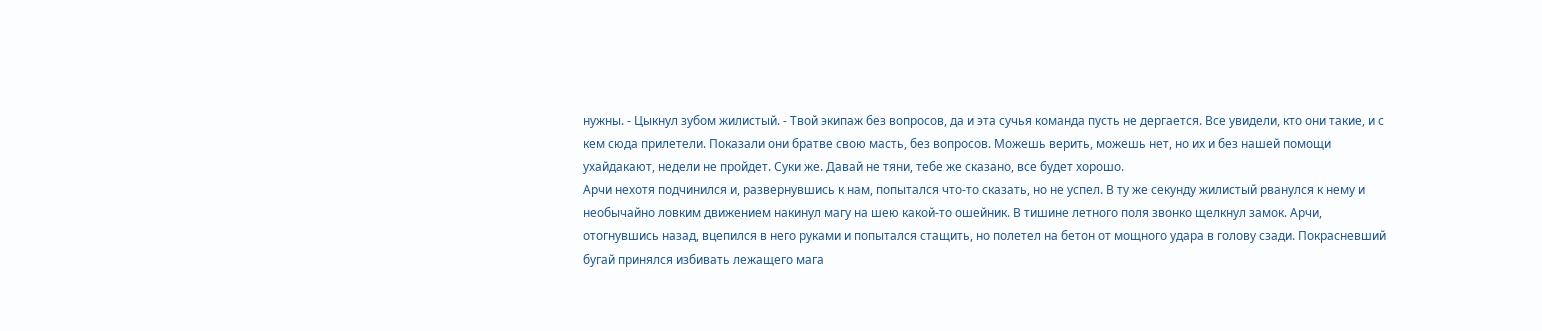нужны. - Цыкнул зубом жилистый. - Твой экипаж без вопросов, да и эта сучья команда пусть не дергается. Все увидели, кто они такие, и с кем сюда прилетели. Показали они братве свою масть, без вопросов. Можешь верить, можешь нет, но их и без нашей помощи ухайдакают, недели не пройдет. Суки же. Давай не тяни, тебе же сказано, все будет хорошо.
Арчи нехотя подчинился и, развернувшись к нам, попытался что-то сказать, но не успел. В ту же секунду жилистый рванулся к нему и необычайно ловким движением накинул магу на шею какой-то ошейник. В тишине летного поля звонко щелкнул замок. Арчи, отогнувшись назад, вцепился в него руками и попытался стащить, но полетел на бетон от мощного удара в голову сзади. Покрасневший бугай принялся избивать лежащего мага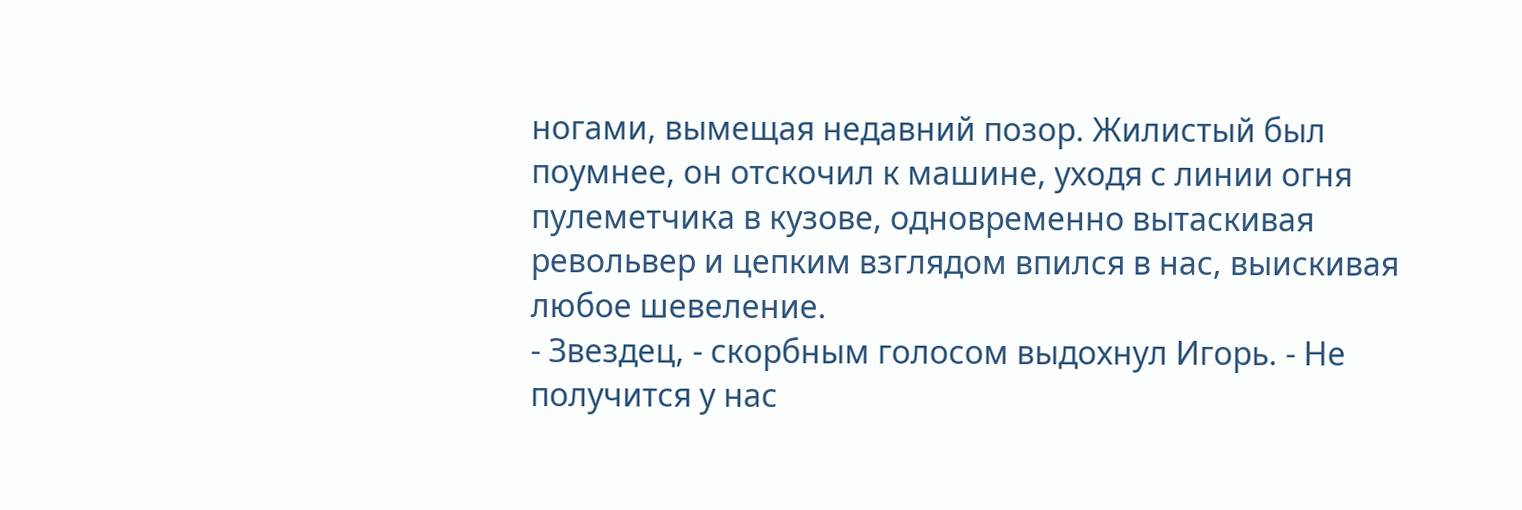ногами, вымещая недавний позор. Жилистый был поумнее, он отскочил к машине, уходя с линии огня пулеметчика в кузове, одновременно вытаскивая револьвер и цепким взглядом впился в нас, выискивая любое шевеление.
- Звездец, - скорбным голосом выдохнул Игорь. - Не получится у нас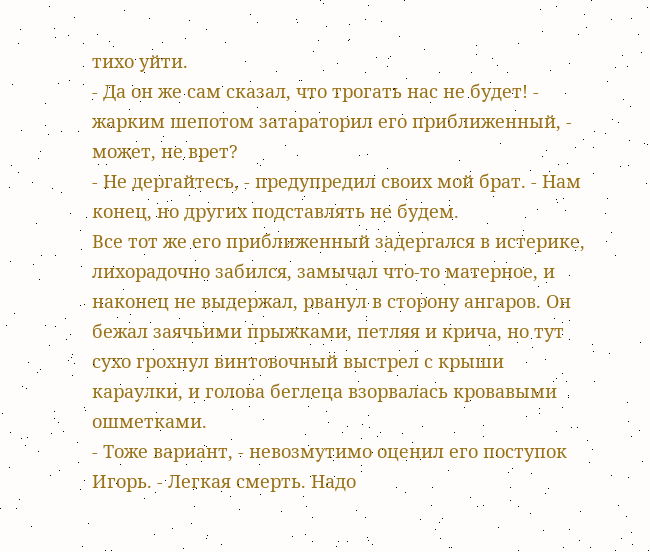тихо уйти.
- Да он же сам сказал, что трогать нас не будет! - жарким шепотом затараторил его приближенный, - может, не врет?
- Не дергайтесь, - предупредил своих мой брат. - Нам конец, но других подставлять не будем.
Все тот же его приближенный задергался в истерике, лихорадочно забился, замычал что-то матерное, и наконец не выдержал, рванул в сторону ангаров. Он бежал заячьими прыжками, петляя и крича, но тут сухо грохнул винтовочный выстрел с крыши караулки, и голова беглеца взорвалась кровавыми ошметками.
- Тоже вариант, - невозмутимо оценил его поступок Игорь. - Легкая смерть. Надо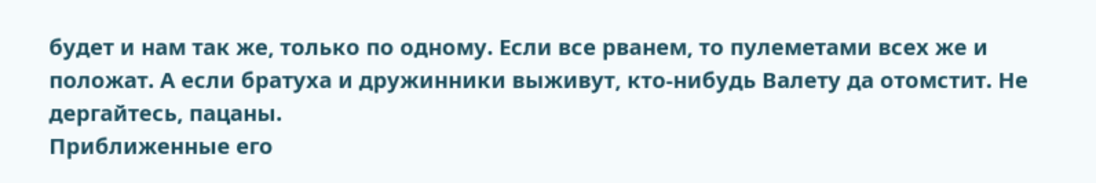будет и нам так же, только по одному. Если все рванем, то пулеметами всех же и положат. А если братуха и дружинники выживут, кто-нибудь Валету да отомстит. Не дергайтесь, пацаны.
Приближенные его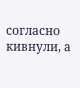согласно кивнули, а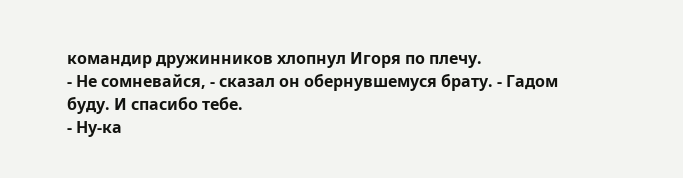командир дружинников хлопнул Игоря по плечу.
- Не сомневайся, - сказал он обернувшемуся брату. - Гадом буду. И спасибо тебе.
- Ну-ка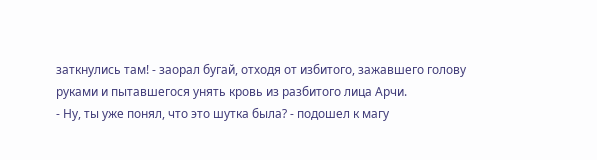заткнулись там! - заорал бугай, отходя от избитого, зажавшего голову руками и пытавшегося унять кровь из разбитого лица Арчи.
- Ну, ты уже понял, что это шутка была? - подошел к магу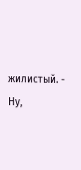жилистый. - Ну,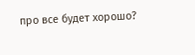про все будет хорошо?